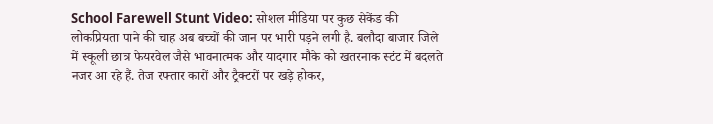School Farewell Stunt Video: सोशल मीडिया पर कुछ सेकेंड की लोकप्रियता पाने की चाह अब बच्चों की जान पर भारी पड़ने लगी है. बलौदा बाजार जिले में स्कूली छात्र फेयरवेल जैसे भावनात्मक और यादगार मौके को खतरनाक स्टंट में बदलते नजर आ रहे हैं. तेज रफ्तार कारों और ट्रैक्टरों पर खड़े होकर,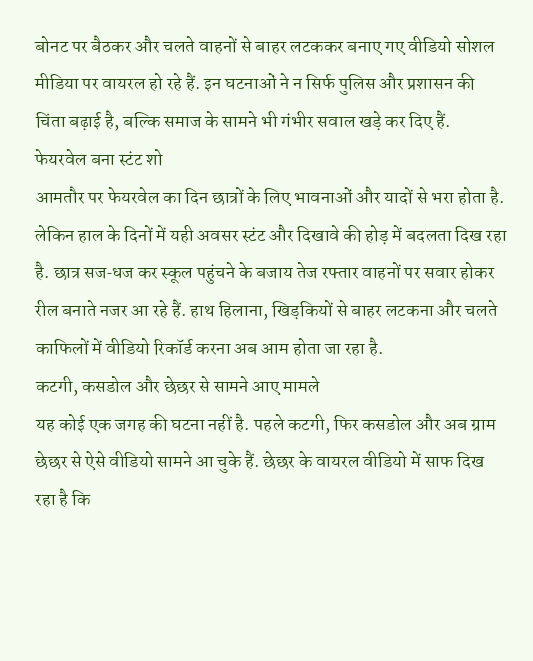बोनट पर बैठकर और चलते वाहनों से बाहर लटककर बनाए गए वीडियो सोशल मीडिया पर वायरल हो रहे हैं. इन घटनाओं ने न सिर्फ पुलिस और प्रशासन की चिंता बढ़ाई है, बल्कि समाज के सामने भी गंभीर सवाल खड़े कर दिए हैं.
फेयरवेल बना स्टंट शो
आमतौर पर फेयरवेल का दिन छात्रों के लिए भावनाओं और यादों से भरा होता है. लेकिन हाल के दिनों में यही अवसर स्टंट और दिखावे की होड़ में बदलता दिख रहा है. छात्र सज‑धज कर स्कूल पहुंचने के बजाय तेज रफ्तार वाहनों पर सवार होकर रील बनाते नजर आ रहे हैं. हाथ हिलाना, खिड़कियों से बाहर लटकना और चलते काफिलों में वीडियो रिकॉर्ड करना अब आम होता जा रहा है.
कटगी, कसडोल और छेछर से सामने आए मामले
यह कोई एक जगह की घटना नहीं है. पहले कटगी, फिर कसडोल और अब ग्राम छेछर से ऐसे वीडियो सामने आ चुके हैं. छेछर के वायरल वीडियो में साफ दिख रहा है कि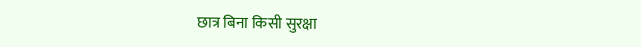छात्र बिना किसी सुरक्षा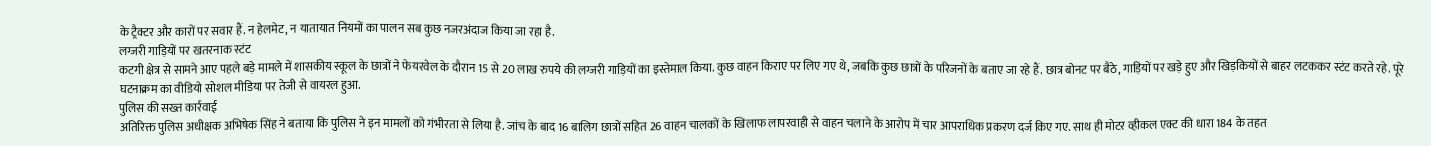के ट्रैक्टर और कारों पर सवार हैं. न हेलमेट, न यातायात नियमों का पालन सब कुछ नजरअंदाज किया जा रहा है.
लग्जरी गाड़ियों पर खतरनाक स्टंट
कटगी क्षेत्र से सामने आए पहले बड़े मामले में शासकीय स्कूल के छात्रों ने फेयरवेल के दौरान 15 से 20 लाख रुपये की लग्जरी गाड़ियों का इस्तेमाल किया. कुछ वाहन किराए पर लिए गए थे, जबकि कुछ छात्रों के परिजनों के बताए जा रहे हैं. छात्र बोनट पर बैठे, गाड़ियों पर खड़े हुए और खिड़कियों से बाहर लटककर स्टंट करते रहे. पूरे घटनाक्रम का वीडियो सोशल मीडिया पर तेजी से वायरल हुआ.
पुलिस की सख्त कार्रवाई
अतिरिक्त पुलिस अधीक्षक अभिषेक सिंह ने बताया कि पुलिस ने इन मामलों को गंभीरता से लिया है. जांच के बाद 16 बालिग छात्रों सहित 26 वाहन चालकों के खिलाफ लापरवाही से वाहन चलाने के आरोप में चार आपराधिक प्रकरण दर्ज किए गए. साथ ही मोटर व्हीकल एक्ट की धारा 184 के तहत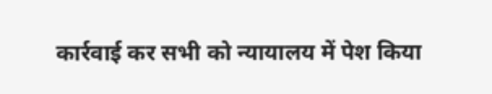कार्रवाई कर सभी को न्यायालय में पेश किया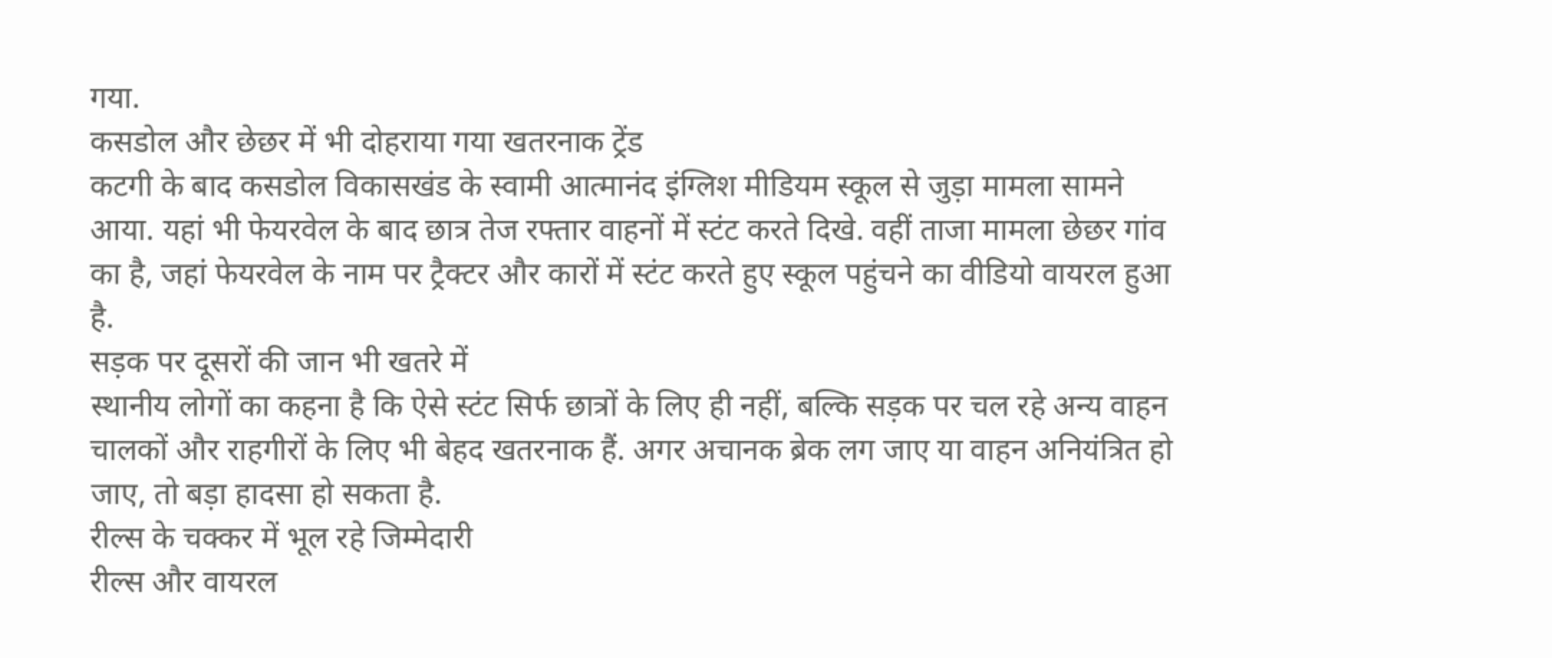गया.
कसडोल और छेछर में भी दोहराया गया खतरनाक ट्रेंड
कटगी के बाद कसडोल विकासखंड के स्वामी आत्मानंद इंग्लिश मीडियम स्कूल से जुड़ा मामला सामने आया. यहां भी फेयरवेल के बाद छात्र तेज रफ्तार वाहनों में स्टंट करते दिखे. वहीं ताजा मामला छेछर गांव का है, जहां फेयरवेल के नाम पर ट्रैक्टर और कारों में स्टंट करते हुए स्कूल पहुंचने का वीडियो वायरल हुआ है.
सड़क पर दूसरों की जान भी खतरे में
स्थानीय लोगों का कहना है कि ऐसे स्टंट सिर्फ छात्रों के लिए ही नहीं, बल्कि सड़क पर चल रहे अन्य वाहन चालकों और राहगीरों के लिए भी बेहद खतरनाक हैं. अगर अचानक ब्रेक लग जाए या वाहन अनियंत्रित हो जाए, तो बड़ा हादसा हो सकता है.
रील्स के चक्कर में भूल रहे जिम्मेदारी
रील्स और वायरल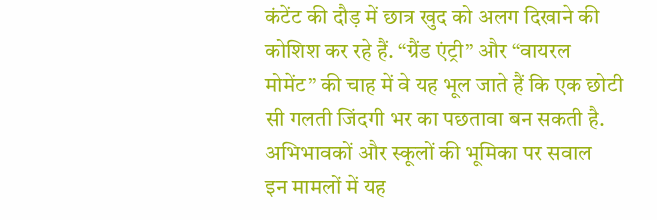कंटेंट की दौड़ में छात्र खुद को अलग दिखाने की कोशिश कर रहे हैं. “ग्रैंड एंट्री” और “वायरल मोमेंट” की चाह में वे यह भूल जाते हैं कि एक छोटी सी गलती जिंदगी भर का पछतावा बन सकती है.
अभिभावकों और स्कूलों की भूमिका पर सवाल
इन मामलों में यह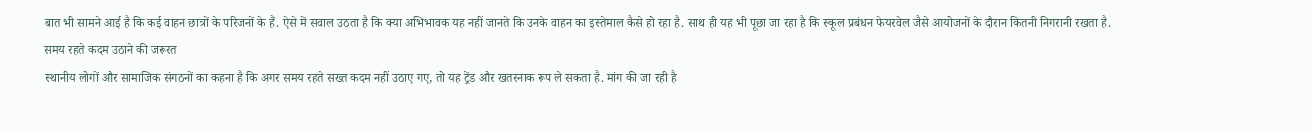बात भी सामने आई है कि कई वाहन छात्रों के परिजनों के हैं. ऐसे में सवाल उठता है कि क्या अभिभावक यह नहीं जानते कि उनके वाहन का इस्तेमाल कैसे हो रहा है. साथ ही यह भी पूछा जा रहा है कि स्कूल प्रबंधन फेयरवेल जैसे आयोजनों के दौरान कितनी निगरानी रखता है.
समय रहते कदम उठाने की जरूरत
स्थानीय लोगों और सामाजिक संगठनों का कहना है कि अगर समय रहते सख्त कदम नहीं उठाए गए, तो यह ट्रेंड और खतरनाक रूप ले सकता है. मांग की जा रही है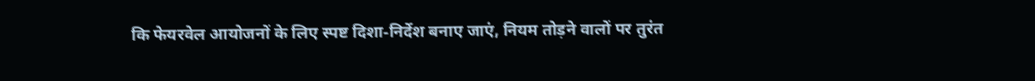कि फेयरवेल आयोजनों के लिए स्पष्ट दिशा‑निर्देश बनाए जाएं, नियम तोड़ने वालों पर तुरंत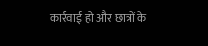कार्रवाई हो और छात्रों के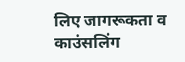लिए जागरूकता व काउंसलिंग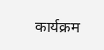कार्यक्रम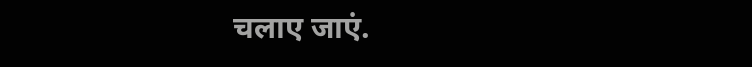चलाए जाएं.